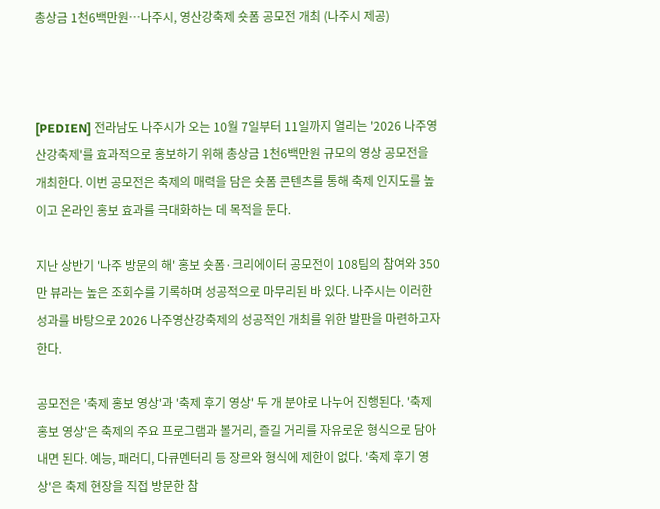총상금 1천6백만원…나주시, 영산강축제 숏폼 공모전 개최 (나주시 제공)



[PEDIEN] 전라남도 나주시가 오는 10월 7일부터 11일까지 열리는 '2026 나주영산강축제'를 효과적으로 홍보하기 위해 총상금 1천6백만원 규모의 영상 공모전을 개최한다. 이번 공모전은 축제의 매력을 담은 숏폼 콘텐츠를 통해 축제 인지도를 높이고 온라인 홍보 효과를 극대화하는 데 목적을 둔다.

지난 상반기 '나주 방문의 해' 홍보 숏폼·크리에이터 공모전이 108팀의 참여와 350만 뷰라는 높은 조회수를 기록하며 성공적으로 마무리된 바 있다. 나주시는 이러한 성과를 바탕으로 2026 나주영산강축제의 성공적인 개최를 위한 발판을 마련하고자 한다.

공모전은 '축제 홍보 영상'과 '축제 후기 영상' 두 개 분야로 나누어 진행된다. '축제 홍보 영상'은 축제의 주요 프로그램과 볼거리, 즐길 거리를 자유로운 형식으로 담아내면 된다. 예능, 패러디, 다큐멘터리 등 장르와 형식에 제한이 없다. '축제 후기 영상'은 축제 현장을 직접 방문한 참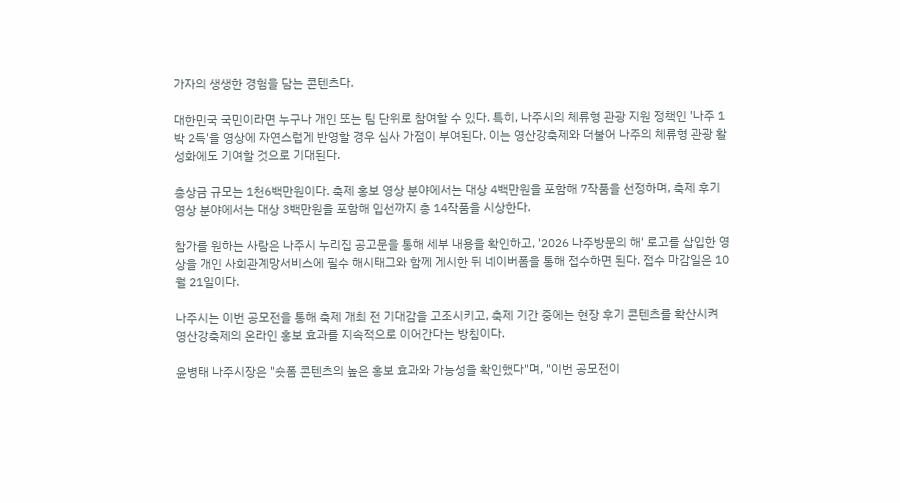가자의 생생한 경험을 담는 콘텐츠다.

대한민국 국민이라면 누구나 개인 또는 팀 단위로 참여할 수 있다. 특히, 나주시의 체류형 관광 지원 정책인 '나주 1박 2득'을 영상에 자연스럽게 반영할 경우 심사 가점이 부여된다. 이는 영산강축제와 더불어 나주의 체류형 관광 활성화에도 기여할 것으로 기대된다.

총상금 규모는 1천6백만원이다. 축제 홍보 영상 분야에서는 대상 4백만원을 포함해 7작품을 선정하며, 축제 후기 영상 분야에서는 대상 3백만원을 포함해 입선까지 총 14작품을 시상한다.

참가를 원하는 사람은 나주시 누리집 공고문을 통해 세부 내용을 확인하고, '2026 나주방문의 해' 로고를 삽입한 영상을 개인 사회관계망서비스에 필수 해시태그와 함께 게시한 뒤 네이버폼을 통해 접수하면 된다. 접수 마감일은 10월 21일이다.

나주시는 이번 공모전을 통해 축제 개최 전 기대감을 고조시키고, 축제 기간 중에는 현장 후기 콘텐츠를 확산시켜 영산강축제의 온라인 홍보 효과를 지속적으로 이어간다는 방침이다.

윤병태 나주시장은 "숏폼 콘텐츠의 높은 홍보 효과와 가능성을 확인했다"며, "이번 공모전이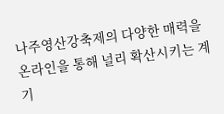나주영산강축제의 다양한 매력을 온라인을 통해 널리 확산시키는 계기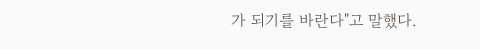가 되기를 바란다"고 말했다.